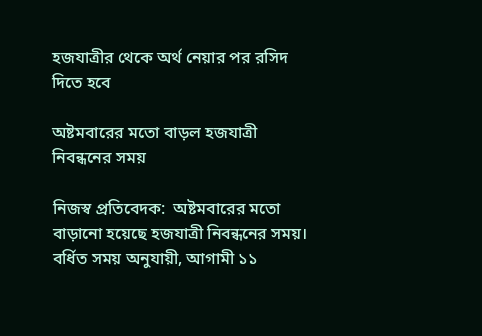হজযাত্রীর থেকে অর্থ নেয়ার পর রসিদ দিতে হবে

অষ্টমবারের মতো বাড়ল হজযাত্রী নিবন্ধনের সময়

নিজস্ব প্রতিবেদক:  অষ্টমবারের মতো বাড়ানো হয়েছে হজযাত্রী নিবন্ধনের সময়। বর্ধিত সময় অনুযায়ী, আগামী ১১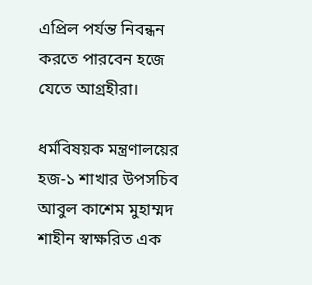এপ্রিল পর্যন্ত নিবন্ধন করতে পারবেন হজে যেতে আগ্রহীরা।

ধর্মবিষয়ক মন্ত্রণালয়ের হজ-১ শাখার উপসচিব আবুল কাশেম মুহাম্মদ শাহীন স্বাক্ষরিত এক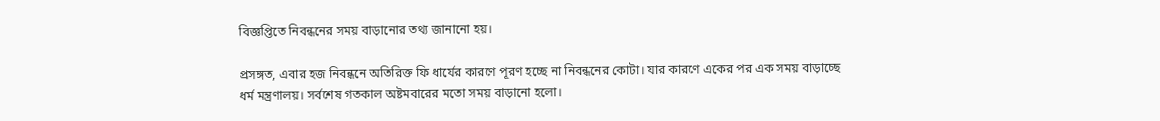বিজ্ঞপ্তিতে নিবন্ধনের সময় বাড়ানোর তথ্য জানানো হয়।

প্রসঙ্গত, এবার হজ নিবন্ধনে অতিরিক্ত ফি ধার্যের কারণে পূরণ হচ্ছে না নিবন্ধনের কোটা। যার কারণে একের পর এক সময় বাড়াচ্ছে ধর্ম মন্ত্রণালয়। সর্বশেষ গতকাল অষ্টমবারের মতো সময় বাড়ানো হলো।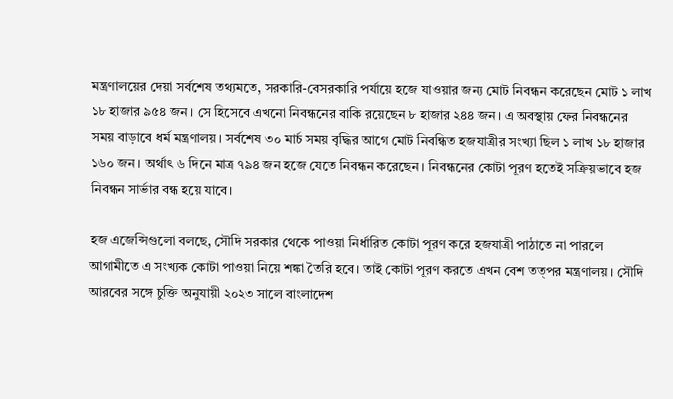মন্ত্রণালয়ের দেয়া সর্বশেষ তথ্যমতে, সরকারি-বেসরকারি পর্যায়ে হজে যাওয়ার জন্য মোট নিবন্ধন করেছেন মোট ১ লাখ ১৮ হাজার ৯৫৪ জন। সে হিসেবে এখনো নিবন্ধনের বাকি রয়েছেন ৮ হাজার ২৪৪ জন। এ অবস্থায় ফের নিবন্ধনের সময় বাড়াবে ধর্ম মন্ত্রণালয়। সর্বশেষ ৩০ মার্চ সময় বৃদ্ধির আগে মোট নিবন্ধিত হজযাত্রীর সংখ্যা ছিল ১ লাখ ১৮ হাজার ১৬০ জন। অর্থাৎ ৬ দিনে মাত্র ৭৯৪ জন হজে যেতে নিবন্ধন করেছেন। নিবন্ধনের কোটা পূরণ হতেই সক্রিয়ভাবে হজ নিবন্ধন সার্ভার বন্ধ হয়ে যাবে।

হজ এজেন্সিগুলো বলছে, সৌদি সরকার থেকে পাওয়া নির্ধারিত কোটা পূরণ করে হজযাত্রী পাঠাতে না পারলে আগামীতে এ সংখ্যক কোটা পাওয়া নিয়ে শঙ্কা তৈরি হবে। তাই কোটা পূরণ করতে এখন বেশ তত্পর মন্ত্রণালয়। সৌদি আরবের সঙ্গে চুক্তি অনুযায়ী ২০২৩ সালে বাংলাদেশ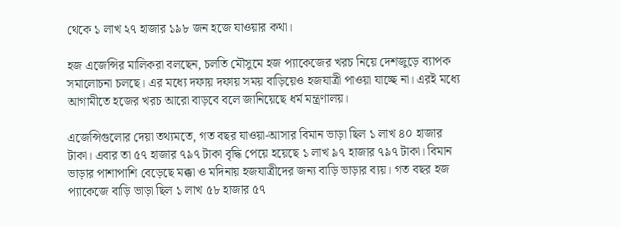থেকে ১ লাখ ২৭ হাজার ১৯৮ জন হজে যাওয়ার কথা।

হজ এজেন্সির মালিকরা বলছেন, চলতি মৌসুমে হজ প্যাকেজের খরচ নিয়ে দেশজুড়ে ব্যাপক সমালোচনা চলছে। এর মধ্যে দফায় দফায় সময় বাড়িয়েও হজযাত্রী পাওয়া যাচ্ছে না। এরই মধ্যে আগামীতে হজের খরচ আরো বাড়বে বলে জানিয়েছে ধর্ম মন্ত্রণালয়।

এজেন্সিগুলোর দেয়া তথ্যমতে, গত বছর যাওয়া-আসার বিমান ভাড়া ছিল ১ লাখ ৪০ হাজার টাকা। এবার তা ৫৭ হাজার ৭৯৭ টাকা বৃদ্ধি পেয়ে হয়েছে ১ লাখ ৯৭ হাজার ৭৯৭ টাকা। বিমান ভাড়ার পাশাপাশি বেড়েছে মক্কা ও মদিনায় হজযাত্রীদের জন্য বাড়ি ভাড়ার ব্যয়। গত বছর হজ প্যাকেজে বাড়ি ভাড়া ছিল ১ লাখ ৫৮ হাজার ৫৭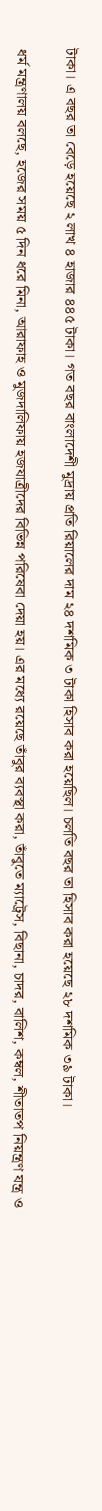টাকা। এ বছর তা বেড়ে হয়েছে ২ লাখ ৪ হাজার ৪৪৫ টাকা। গত বছর বাংলাদেশী মুদ্রায় প্রতি রিয়ালের দাম ২৪ দশমিক ৩ টাকা হিসাব করা হয়েছিল। চলতি বছর তা হিসাব করা হয়েছে ২৮ দশমিক ৩৯ টাকা।

ধর্ম মন্ত্রণালয় বলছে, হজের সময় ৫ দিন ধরে মিনা, আরাফাহ ও মুজদালিফায় হজযাত্রীদের বিভিন্ন পরিষেবা দেয়া হয়। এর মধ্যে রয়েছে তাঁবুর ব্যবস্থা করা, তাঁবুতে ম্যাট্রেস, বিছানা, চাদর, বালিশ, কম্বল, শীতাতপ নিয়ন্ত্রণ যন্ত্র ও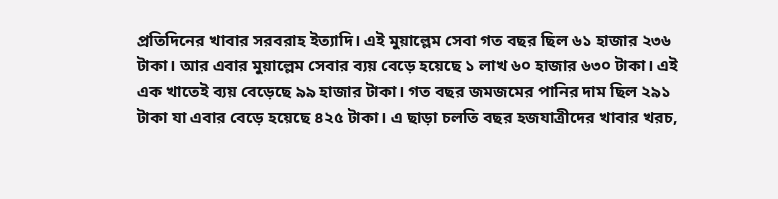প্রতিদিনের খাবার সরবরাহ ইত্যাদি। এই মুয়াল্লেম সেবা গত বছর ছিল ৬১ হাজার ২৩৬ টাকা। আর এবার মুয়াল্লেম সেবার ব্যয় বেড়ে হয়েছে ১ লাখ ৬০ হাজার ৬৩০ টাকা। এই এক খাতেই ব্যয় বেড়েছে ৯৯ হাজার টাকা। গত বছর জমজমের পানির দাম ছিল ২৯১ টাকা যা এবার বেড়ে হয়েছে ৪২৫ টাকা। এ ছাড়া চলতি বছর হজযাত্রীদের খাবার খরচ,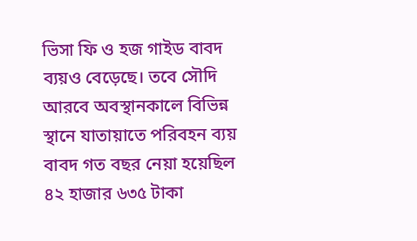ভিসা ফি ও হজ গাইড বাবদ ব্যয়ও বেড়েছে। তবে সৌদি আরবে অবস্থানকালে বিভিন্ন স্থানে যাতায়াতে পরিবহন ব্যয় বাবদ গত বছর নেয়া হয়েছিল ৪২ হাজার ৬৩৫ টাকা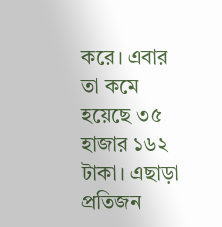করে। এবার তা কমে হয়েছে ৩৫ হাজার ১৬২ টাকা। এছাড়া প্রতিজন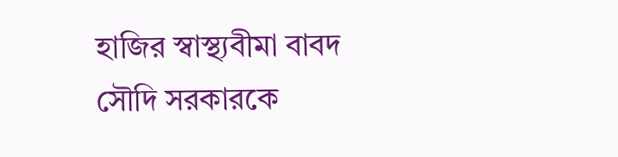হাজির স্বাস্থ্যবীমা বাবদ সৌদি সরকারকে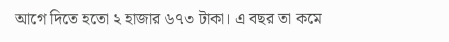আগে দিতে হতো ২ হাজার ৬৭৩ টাকা। এ বছর তা কমে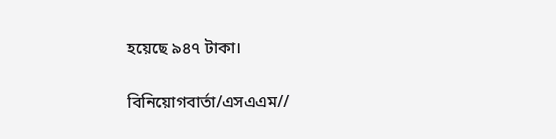হয়েছে ৯৪৭ টাকা।

বিনিয়োগবার্তা/এসএএম//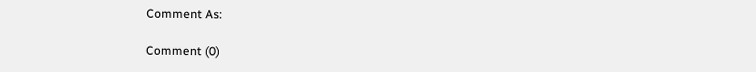Comment As:

Comment (0)